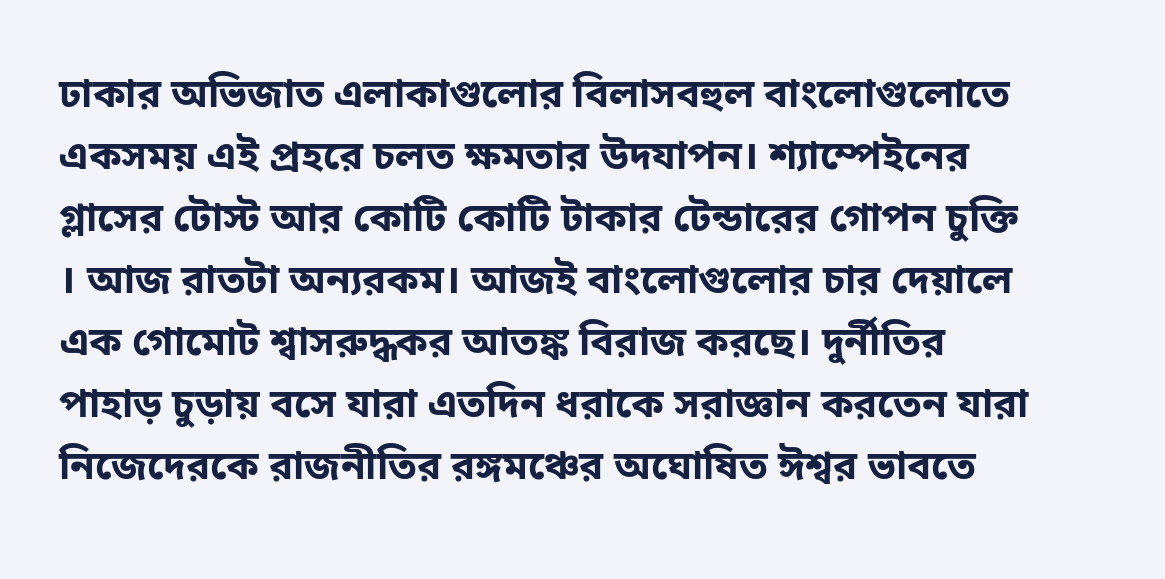ঢাকার অভিজাত এলাকাগুলোর বিলাসবহুল বাংলোগুলোতে একসময় এই প্রহরে চলত ক্ষমতার উদযাপন। শ্যাম্পেইনের গ্লাসের টোস্ট আর কোটি কোটি টাকার টেন্ডারের গোপন চুক্তি । আজ রাতটা অন্যরকম। আজই বাংলোগুলোর চার দেয়ালে এক গোমোট শ্বাসরুদ্ধকর আতঙ্ক বিরাজ করছে। দুর্নীতির পাহাড় চুড়ায় বসে যারা এতদিন ধরাকে সরাজ্ঞান করতেন যারা নিজেদেরকে রাজনীতির রঙ্গমঞ্চের অঘোষিত ঈশ্বর ভাবতে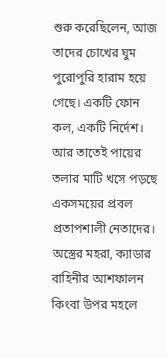শুরু করেছিলেন, আজ তাদের চোখের ঘুম পুরোপুরি হারাম হয়ে গেছে। একটি ফোন কল, একটি নির্দেশ। আর তাতেই পায়ের তলার মাটি খসে পড়ছে একসময়ের প্রবল প্রতাপশালী নেতাদের।
অস্ত্রের মহরা, ক্যাডার বাহিনীর আশফালন কিংবা উপর মহলে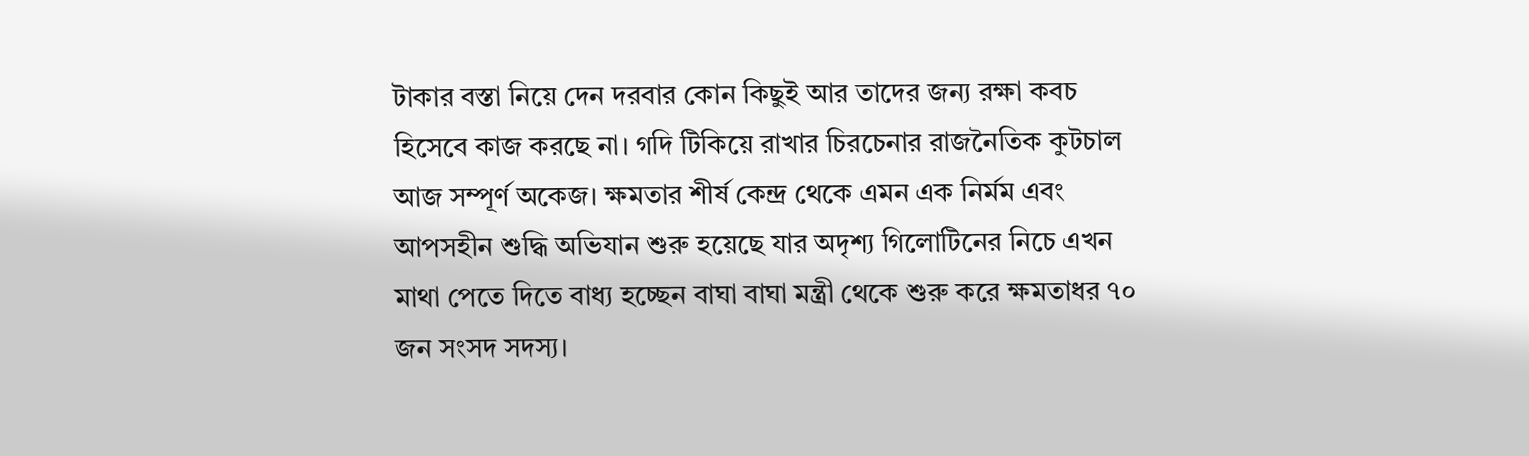টাকার বস্তা নিয়ে দেন দরবার কোন কিছুই আর তাদের জন্য রক্ষা কবচ হিসেবে কাজ করছে না। গদি টিকিয়ে রাখার চিরচেনার রাজনৈতিক কুটচাল আজ সম্পূর্ণ অকেজ। ক্ষমতার শীর্ষ কেন্দ্র থেকে এমন এক নির্মম এবং আপসহীন শুদ্ধি অভিযান শুরু হয়েছে যার অদৃশ্য গিলোটিনের নিচে এখন মাথা পেতে দিতে বাধ্য হচ্ছেন বাঘা বাঘা মন্ত্রী থেকে শুরু করে ক্ষমতাধর ৭০ জন সংসদ সদস্য।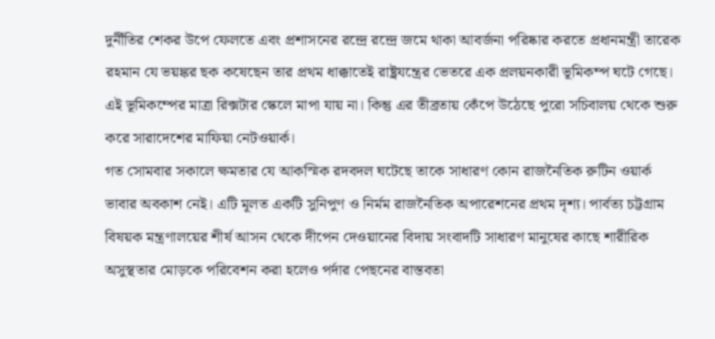দুর্নীতির শেকর উপে ফেলতে এবং প্রশাসনের রন্দ্রে রন্দ্রে জমে থাকা আবর্জনা পরিষ্কার করতে প্রধানমন্ত্রী তারেক রহমান যে ভয়ঙ্কর ছক কষেছেন তার প্রথম ধাক্কাতেই রাষ্ট্রযন্ত্রের ভেতরে এক প্রলয়নকারী ভূমিকম্প ঘটে গেছে। এই ভূমিকম্পের মাত্রা রিক্সটার স্কেলে মাপা যায় না। কিন্তু এর তীব্রতায় কেঁপে উঠেছে পুরো সচিবালয় থেকে শুরু করে সারাদেশের মাফিয়া নেটওয়ার্ক।
গত সোমবার সকালে ক্ষমতার যে আকস্মিক রদবদল ঘটেছে তাকে সাধারণ কোন রাজনৈতিক রুটিন ওয়ার্ক ভাবার অবকাশ নেই। এটি মূলত একটি সুনিপুণ ও নির্মম রাজনৈতিক অপারেশনের প্রথম দৃশ্য। পার্বত্য চট্টগ্রাম বিষয়ক মন্ত্রণালয়ের শীর্ষ আসন থেকে দীপেন দেওয়ানের বিদায় সংবাদটি সাধারণ মানুষের কাছে শারীরিক অসুস্থতার মোড়কে পরিবেশন করা হলেও পর্দার পেছনের বাস্তবতা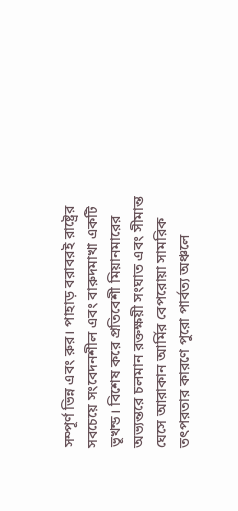সম্পূর্ণ ভিন্ন এবং রুর। পাহাড় বরাবরই রাষ্ট্রের সবচেয়ে সংবেদনশীল এবং বারুদমাখা একটি ভূখন্ড। বিশেষ করে প্রতিবেশী মিয়ানমারের অভ্যন্তরে চলমান রক্তক্ষয়ী সংঘাত এবং সীমান্ত ঘেসে আরাকান আর্মির বেপরোয়া সামরিক তৎপরতার কারণে পুরো পার্বত্য অঞ্চলে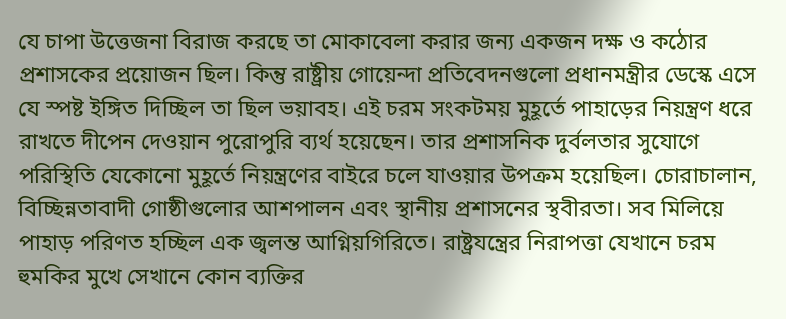যে চাপা উত্তেজনা বিরাজ করছে তা মোকাবেলা করার জন্য একজন দক্ষ ও কঠোর প্রশাসকের প্রয়োজন ছিল। কিন্তু রাষ্ট্রীয় গোয়েন্দা প্রতিবেদনগুলো প্রধানমন্ত্রীর ডেস্কে এসে যে স্পষ্ট ইঙ্গিত দিচ্ছিল তা ছিল ভয়াবহ। এই চরম সংকটময় মুহূর্তে পাহাড়ের নিয়ন্ত্রণ ধরে রাখতে দীপেন দেওয়ান পুরোপুরি ব্যর্থ হয়েছেন। তার প্রশাসনিক দুর্বলতার সুযোগে পরিস্থিতি যেকোনো মুহূর্তে নিয়ন্ত্রণের বাইরে চলে যাওয়ার উপক্রম হয়েছিল। চোরাচালান, বিচ্ছিন্নতাবাদী গোষ্ঠীগুলোর আশপালন এবং স্থানীয় প্রশাসনের স্থবীরতা। সব মিলিয়ে পাহাড় পরিণত হচ্ছিল এক জ্বলন্ত আগ্নিয়গিরিতে। রাষ্ট্রযন্ত্রের নিরাপত্তা যেখানে চরম হুমকির মুখে সেখানে কোন ব্যক্তির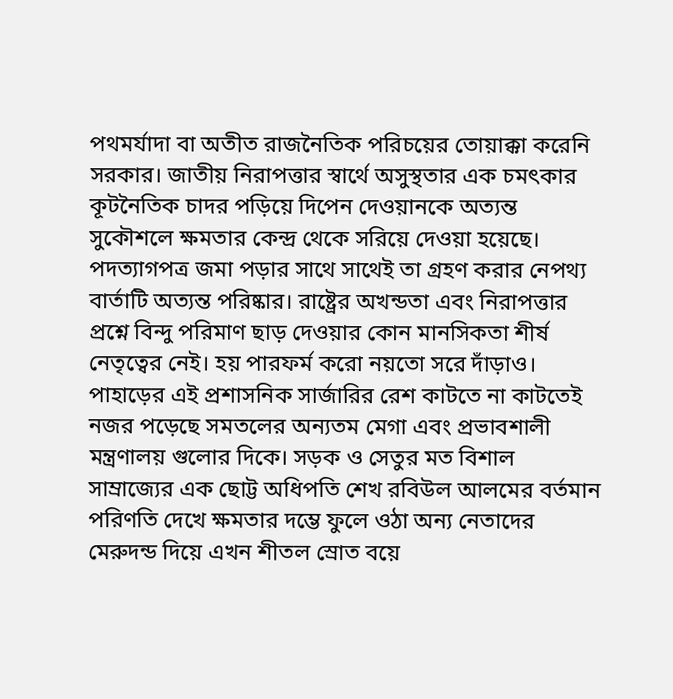পথমর্যাদা বা অতীত রাজনৈতিক পরিচয়ের তোয়াক্কা করেনি সরকার। জাতীয় নিরাপত্তার স্বার্থে অসুস্থতার এক চমৎকার কূটনৈতিক চাদর পড়িয়ে দিপেন দেওয়ানকে অত্যন্ত সুকৌশলে ক্ষমতার কেন্দ্র থেকে সরিয়ে দেওয়া হয়েছে। পদত্যাগপত্র জমা পড়ার সাথে সাথেই তা গ্রহণ করার নেপথ্য বার্তাটি অত্যন্ত পরিষ্কার। রাষ্ট্রের অখন্ডতা এবং নিরাপত্তার প্রশ্নে বিন্দু পরিমাণ ছাড় দেওয়ার কোন মানসিকতা শীর্ষ নেতৃত্বের নেই। হয় পারফর্ম করো নয়তো সরে দাঁড়াও।
পাহাড়ের এই প্রশাসনিক সার্জারির রেশ কাটতে না কাটতেই নজর পড়েছে সমতলের অন্যতম মেগা এবং প্রভাবশালী মন্ত্রণালয় গুলোর দিকে। সড়ক ও সেতুর মত বিশাল সাম্রাজ্যের এক ছোট্ট অধিপতি শেখ রবিউল আলমের বর্তমান পরিণতি দেখে ক্ষমতার দম্ভে ফুলে ওঠা অন্য নেতাদের মেরুদন্ড দিয়ে এখন শীতল স্রোত বয়ে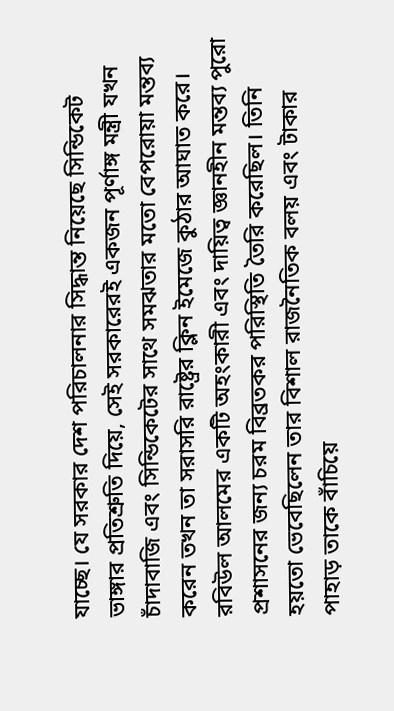যাচ্ছে। যে সরকার দেশ পরিচালনার সিদ্ধান্ত নিয়েছে সিন্ডিকেট ভাঙ্গার প্রতিশ্রুতি দিয়ে, সেই সরকারেরই একজন পূর্ণাঙ্গ মন্ত্রী যখন চাঁদাবাজি এবং সিন্ডিকেটের সাথে সমঝতার মতো বেপরোয়া মন্তব্য করেন তখন তা সরাসরি রাষ্ট্রের ক্লিন ইমেজে কুঠার আঘাত করে। রবিউল আলমের একটি অহংকারী এবং দায়িত্ব জ্ঞানহীন মন্তব্য পুরো প্রশাসনের জন্য চরম বিব্রতকর পরিস্থিতি তৈরি করেছিল। তিনি হয়তো ভেবেছিলেন তার বিশাল রাজনৈতিক বলয় এবং টাকার পাহাড় তাকে বাঁচিয়ে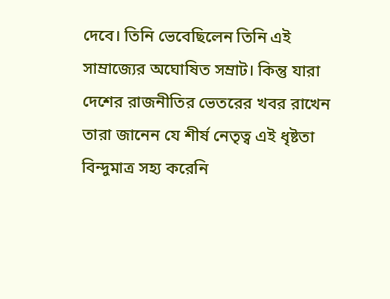দেবে। তিনি ভেবেছিলেন তিনি এই সাম্রাজ্যের অঘোষিত সম্রাট। কিন্তু যারা দেশের রাজনীতির ভেতরের খবর রাখেন তারা জানেন যে শীর্ষ নেতৃত্ব এই ধৃষ্টতা বিন্দুমাত্র সহ্য করেনি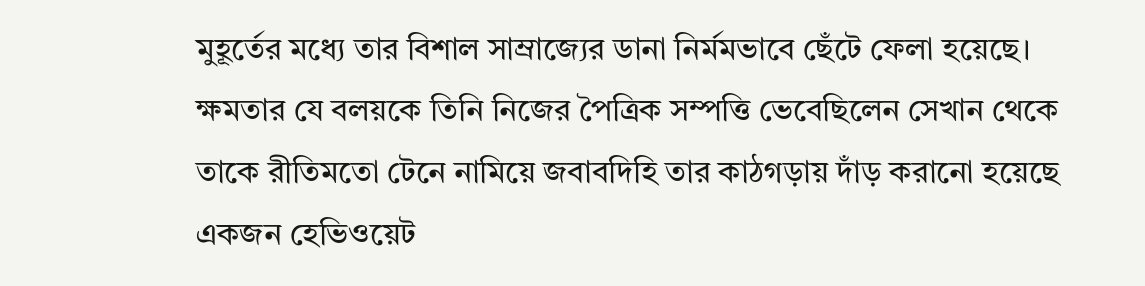মুহূর্তের মধ্যে তার বিশাল সাম্রাজ্যের ডানা নির্মমভাবে ছেঁটে ফেলা হয়েছে। ক্ষমতার যে বলয়কে তিনি নিজের পৈত্রিক সম্পত্তি ভেবেছিলেন সেখান থেকে তাকে রীতিমতো টেনে নামিয়ে জবাবদিহি তার কাঠগড়ায় দাঁড় করানো হয়েছে একজন হেভিওয়েট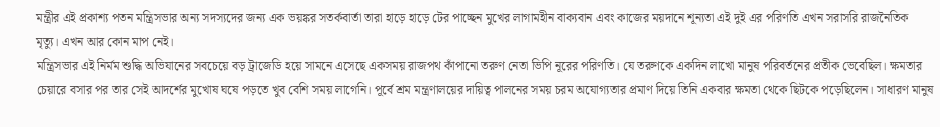মন্ত্রীর এই প্রকাশ্য পতন মন্ত্রিসভার অন্য সদস্যদের জন্য এক ভয়ঙ্কর সতর্কবার্তা তারা হাড়ে হাড়ে টের পাচ্ছেন মুখের লাগামহীন বাক্যবান এবং কাজের ময়দানে শূন্যতা এই দুই এর পরিণতি এখন সরাসরি রাজনৈতিক মৃত্যু। এখন আর কোন মাপ নেই।
মন্ত্রিসভার এই নির্মম শুদ্ধি অভিযানের সবচেয়ে বড় ট্রাজেডি হয়ে সামনে এসেছে একসময় রাজপথ কাঁপানো তরুণ নেতা ভিপি নূরের পরিণতি। যে তরুণকে একদিন লাখো মানুষ পরিবর্তনের প্রতীক ভেবেছিল। ক্ষমতার চেয়ারে বসার পর তার সেই আদর্শের মুখোষ ঘষে পড়তে খুব বেশি সময় লাগেনি। পূর্বে শ্রম মন্ত্রণালয়ের দায়িত্ব পালনের সময় চরম অযোগ্যতার প্রমাণ দিয়ে তিনি একবার ক্ষমতা থেকে ছিটকে পড়েছিলেন। সাধারণ মানুষ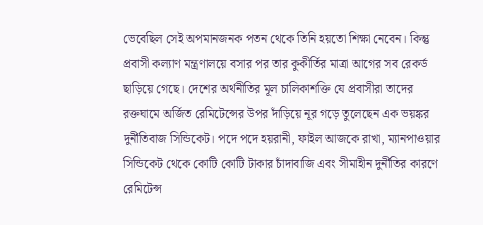ভেবেছিল সেই অপমানজনক পতন থেকে তিনি হয়তো শিক্ষা নেবেন। কিন্তু প্রবাসী কল্যাণ মন্ত্রণালয়ে বসার পর তার কুকীর্তির মাত্রা আগের সব রেকর্ড ছাড়িয়ে গেছে। দেশের অর্থনীতির মূল চালিকাশক্তি যে প্রবাসীরা তাদের রক্তঘামে অর্জিত রেমিটেন্সের উপর দাঁড়িয়ে নূর গড়ে তুলেছেন এক ভয়ঙ্কর দুর্নীতিবাজ সিন্ডিকেট। পদে পদে হয়রানী, ফাইল আজকে রাখা, ম্যানপাওয়ার সিন্ডিকেট থেকে কোটি কোটি টাকার চাঁদাবাজি এবং সীমাহীন দুর্নীতির কারণে রেমিটেন্স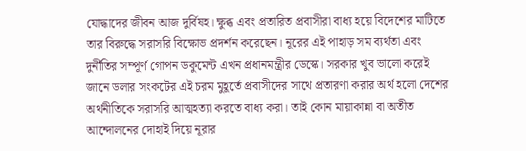যোদ্ধাদের জীবন আজ দুর্বিষহ। ক্ষুব্ধ এবং প্রতারিত প্রবাসীরা বাধ্য হয়ে বিদেশের মাটিতে তার বিরুদ্ধে সরাসরি বিক্ষোভ প্রদর্শন করেছেন। নূরের এই পাহাড় সম ব্যর্থতা এবং দুর্নীতির সম্পূর্ণ গোপন ডকুমেন্ট এখন প্রধানমন্ত্রীর ডেস্কে। সরকার খুব ভালো করেই জানে ডলার সংকটের এই চরম মুহূর্তে প্রবাসীদের সাথে প্রতারণা করার অর্থ হলো দেশের অর্থনীতিকে সরাসরি আত্মহত্যা করতে বাধ্য করা। তাই কোন মায়াকান্না বা অতীত আন্দোলনের দোহাই দিয়ে নূরার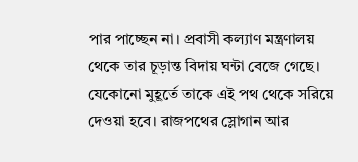পার পাচ্ছেন না। প্রবাসী কল্যাণ মন্ত্রণালয় থেকে তার চূড়ান্ত বিদায় ঘন্টা বেজে গেছে। যেকোনো মুহূর্তে তাকে এই পথ থেকে সরিয়ে দেওয়া হবে। রাজপথের স্লোগান আর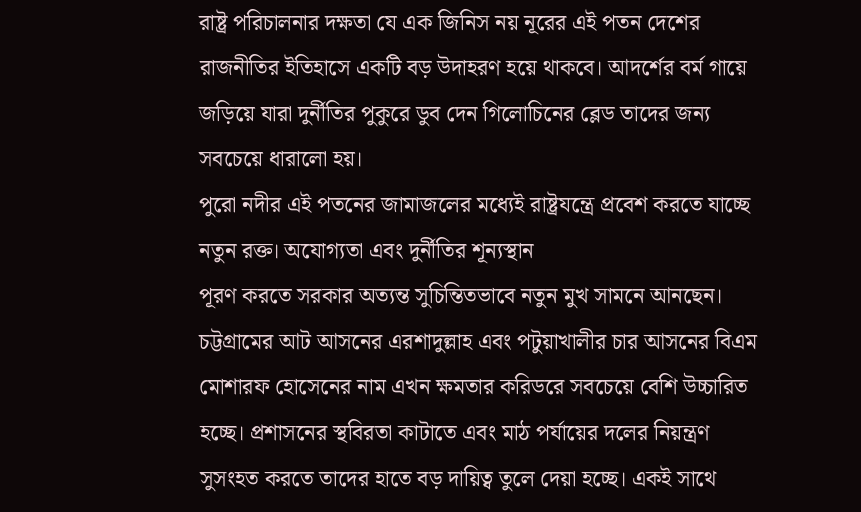রাষ্ট্র পরিচালনার দক্ষতা যে এক জিনিস নয় নূরের এই পতন দেশের রাজনীতির ইতিহাসে একটি বড় উদাহরণ হয়ে থাকবে। আদর্শের বর্ম গায়ে জড়িয়ে যারা দুর্নীতির পুকুরে ডুব দেন গিলোচিনের ব্লেড তাদের জন্য সবচেয়ে ধারালো হয়।
পুরো নদীর এই পতনের জামাজলের মধ্যেই রাষ্ট্রযন্ত্রে প্রবেশ করতে যাচ্ছে নতুন রক্ত। অযোগ্যতা এবং দুর্নীতির শূন্যস্থান
পূরণ করতে সরকার অত্যন্ত সুচিন্তিতভাবে নতুন মুখ সামনে আনছেন। চট্টগ্রামের আট আসনের এরশাদুল্লাহ এবং পটুয়াখালীর চার আসনের বিএম মোশারফ হোসেনের নাম এখন ক্ষমতার করিডরে সবচেয়ে বেশি উচ্চারিত হচ্ছে। প্রশাসনের স্থবিরতা কাটাতে এবং মাঠ পর্যায়ের দলের নিয়ন্ত্রণ সুসংহত করতে তাদের হাতে বড় দায়িত্ব তুলে দেয়া হচ্ছে। একই সাথে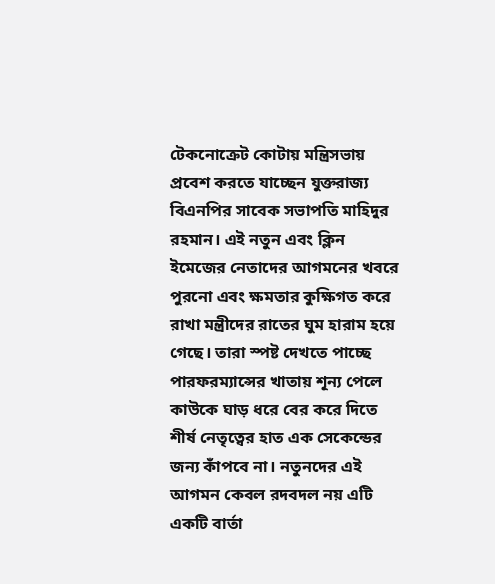টেকনোক্রেট কোটায় মন্ত্রিসভায় প্রবেশ করতে যাচ্ছেন যুক্তরাজ্য বিএনপির সাবেক সভাপতি মাহিদুর রহমান। এই নতুন এবং ক্লিন ইমেজের নেতাদের আগমনের খবরে পুরনো এবং ক্ষমতার কুক্ষিগত করে রাখা মন্ত্রীদের রাতের ঘুম হারাম হয়ে গেছে। তারা স্পষ্ট দেখতে পাচ্ছে পারফরম্যান্সের খাতায় শূন্য পেলে কাউকে ঘাড় ধরে বের করে দিতে শীর্ষ নেতৃত্বের হাত এক সেকেন্ডের জন্য কাঁপবে না। নতুনদের এই আগমন কেবল রদবদল নয় এটি একটি বার্তা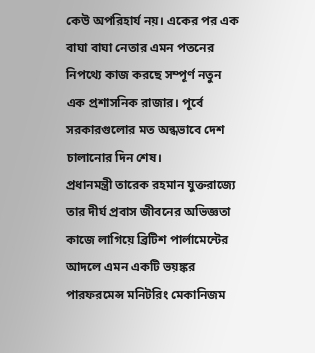কেউ অপরিহার্য নয়। একের পর এক বাঘা বাঘা নেতার এমন পতনের নিপথ্যে কাজ করছে সম্পূর্ণ নতুন এক প্রশাসনিক রাজার। পূর্বে সরকারগুলোর মত অন্ধভাবে দেশ চালানোর দিন শেষ।
প্রধানমন্ত্রী তারেক রহমান যুক্তরাজ্যে তার দীর্ঘ প্রবাস জীবনের অভিজ্ঞতা কাজে লাগিয়ে ব্রিটিশ পার্লামেন্টের আদলে এমন একটি ভয়ঙ্কর পারফরমেন্স মনিটরিং মেকানিজম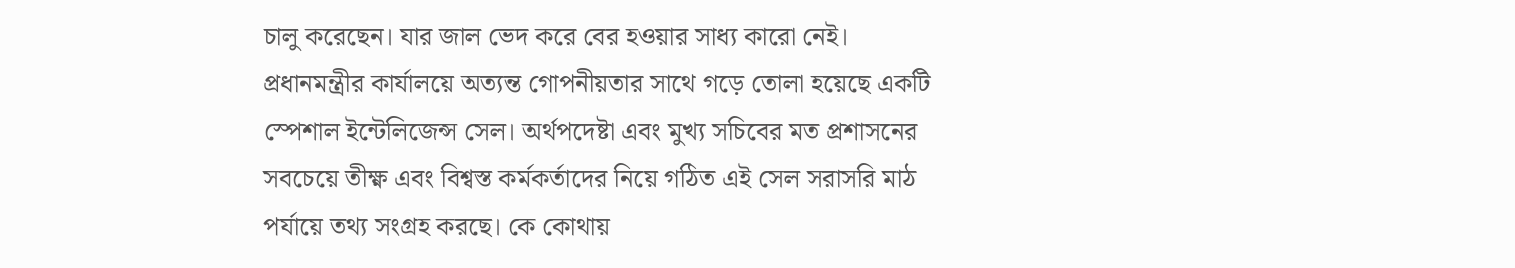চালু করেছেন। যার জাল ভেদ করে বের হওয়ার সাধ্য কারো নেই। প্রধানমন্ত্রীর কার্যালয়ে অত্যন্ত গোপনীয়তার সাথে গড়ে তোলা হয়েছে একটি স্পেশাল ইন্টেলিজেন্স সেল। অর্থপদেষ্টা এবং মুখ্য সচিবের মত প্রশাসনের সবচেয়ে তীক্ষ্ণ এবং বিশ্বস্ত কর্মকর্তাদের নিয়ে গঠিত এই সেল সরাসরি মাঠ পর্যায়ে তথ্য সংগ্রহ করছে। কে কোথায়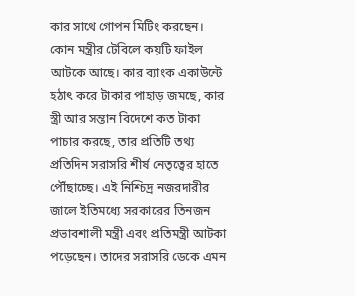কার সাথে গোপন মিটিং করছেন। কোন মন্ত্রীর টেবিলে কয়টি ফাইল আটকে আছে। কার ব্যাংক একাউন্টে হঠাৎ করে টাকার পাহাড় জমছে, কার স্ত্রী আর সন্তান বিদেশে কত টাকা পাচার করছে, তার প্রতিটি তথ্য প্রতিদিন সরাসরি শীর্ষ নেতৃত্বের হাতে পৌঁছাচ্ছে। এই নিশ্চিদ্র নজরদারীর জালে ইতিমধ্যে সরকারের তিনজন প্রভাবশালী মন্ত্রী এবং প্রতিমন্ত্রী আটকা পড়েছেন। তাদের সরাসরি ডেকে এমন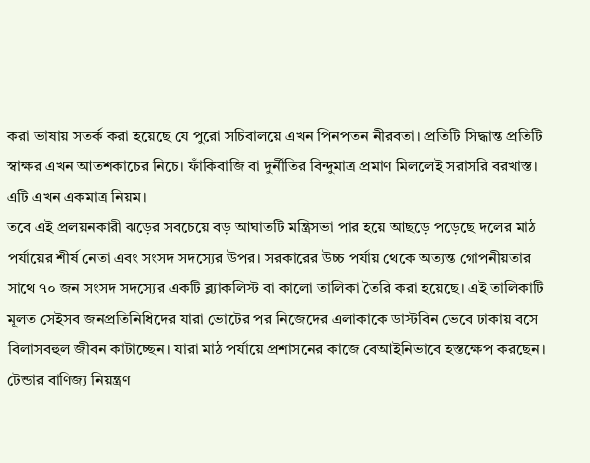করা ভাষায় সতর্ক করা হয়েছে যে পুরো সচিবালয়ে এখন পিনপতন নীরবতা। প্রতিটি সিদ্ধান্ত প্রতিটি স্বাক্ষর এখন আতশকাচের নিচে। ফাঁকিবাজি বা দুর্নীতির বিন্দুমাত্র প্রমাণ মিললেই সরাসরি বরখাস্ত। এটি এখন একমাত্র নিয়ম।
তবে এই প্রলয়নকারী ঝড়ের সবচেয়ে বড় আঘাতটি মন্ত্রিসভা পার হয়ে আছড়ে পড়েছে দলের মাঠ পর্যায়ের শীর্ষ নেতা এবং সংসদ সদস্যের উপর। সরকারের উচ্চ পর্যায় থেকে অত্যন্ত গোপনীয়তার সাথে ৭০ জন সংসদ সদস্যের একটি ব্ল্যাকলিস্ট বা কালো তালিকা তৈরি করা হয়েছে। এই তালিকাটি মূলত সেইসব জনপ্রতিনিধিদের যারা ভোটের পর নিজেদের এলাকাকে ডাস্টবিন ভেবে ঢাকায় বসে বিলাসবহুল জীবন কাটাচ্ছেন। যারা মাঠ পর্যায়ে প্রশাসনের কাজে বেআইনিভাবে হস্তক্ষেপ করছেন। টেন্ডার বাণিজ্য নিয়ন্ত্রণ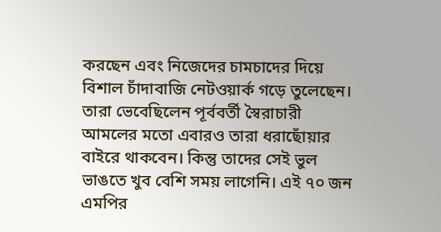করছেন এবং নিজেদের চামচাদের দিয়ে বিশাল চাঁদাবাজি নেটওয়ার্ক গড়ে তুলেছেন। তারা ভেবেছিলেন পূর্ববর্তী স্বৈরাচারী আমলের মতো এবারও তারা ধরাছোঁয়ার বাইরে থাকবেন। কিন্তু তাদের সেই ভুল ভাঙতে খুব বেশি সময় লাগেনি। এই ৭০ জন এমপির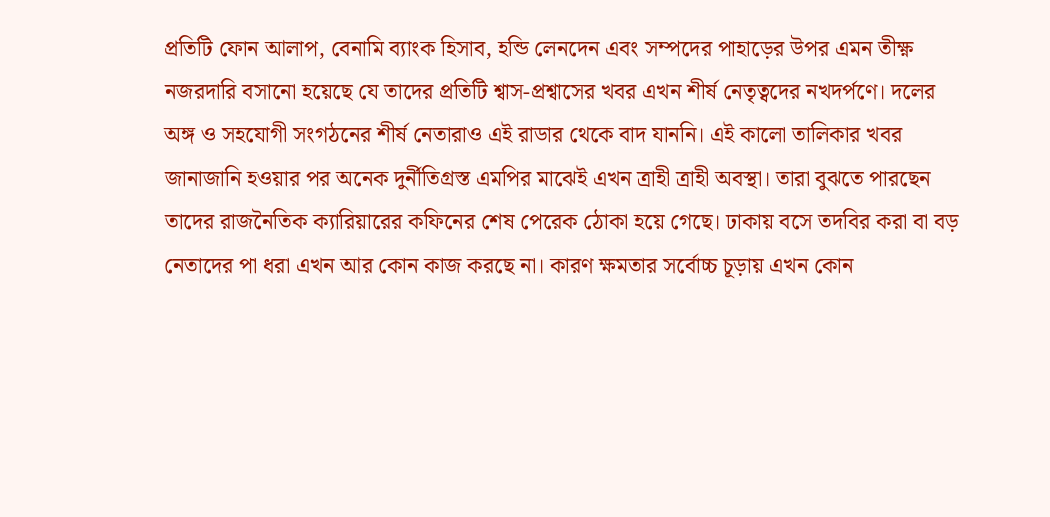প্রতিটি ফোন আলাপ, বেনামি ব্যাংক হিসাব, হন্ডি লেনদেন এবং সম্পদের পাহাড়ের উপর এমন তীক্ষ্ণ নজরদারি বসানো হয়েছে যে তাদের প্রতিটি শ্বাস-প্রশ্বাসের খবর এখন শীর্ষ নেতৃত্বদের নখদর্পণে। দলের অঙ্গ ও সহযোগী সংগঠনের শীর্ষ নেতারাও এই রাডার থেকে বাদ যাননি। এই কালো তালিকার খবর জানাজানি হওয়ার পর অনেক দুর্নীতিগ্রস্ত এমপির মাঝেই এখন ত্রাহী ত্রাহী অবস্থা। তারা বুঝতে পারছেন তাদের রাজনৈতিক ক্যারিয়ারের কফিনের শেষ পেরেক ঠোকা হয়ে গেছে। ঢাকায় বসে তদবির করা বা বড় নেতাদের পা ধরা এখন আর কোন কাজ করছে না। কারণ ক্ষমতার সর্বোচ্চ চূড়ায় এখন কোন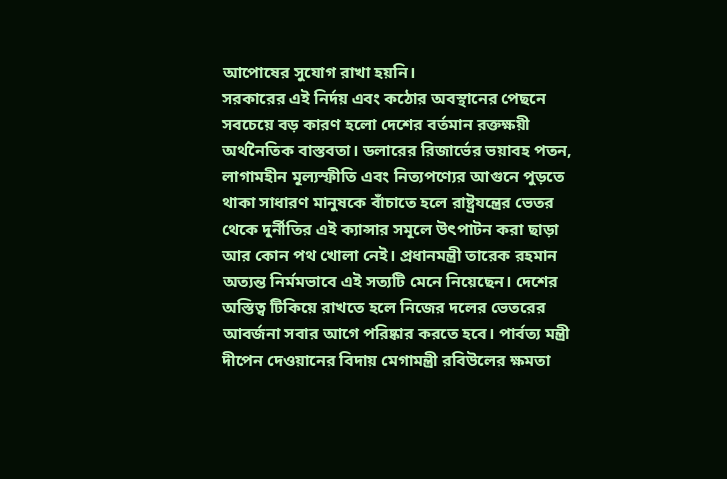আপোষের সুযোগ রাখা হয়নি।
সরকারের এই নির্দয় এবং কঠোর অবস্থানের পেছনে সবচেয়ে বড় কারণ হলো দেশের বর্তমান রক্তক্ষয়ী অর্থনৈতিক বাস্তবতা। ডলারের রিজার্ভের ভয়াবহ পতন, লাগামহীন মূল্যস্ফীতি এবং নিত্যপণ্যের আগুনে পুড়তে থাকা সাধারণ মানুষকে বাঁচাতে হলে রাষ্ট্রযন্ত্রের ভেতর থেকে দুর্নীতির এই ক্যান্সার সমূলে উৎপাটন করা ছাড়া আর কোন পথ খোলা নেই। প্রধানমন্ত্রী তারেক রহমান অত্যন্ত নির্মমভাবে এই সত্যটি মেনে নিয়েছেন। দেশের অস্তিত্ব টিকিয়ে রাখতে হলে নিজের দলের ভেতরের আবর্জনা সবার আগে পরিষ্কার করতে হবে। পার্বত্য মন্ত্রী দীপেন দেওয়ানের বিদায় মেগামন্ত্রী রবিউলের ক্ষমতা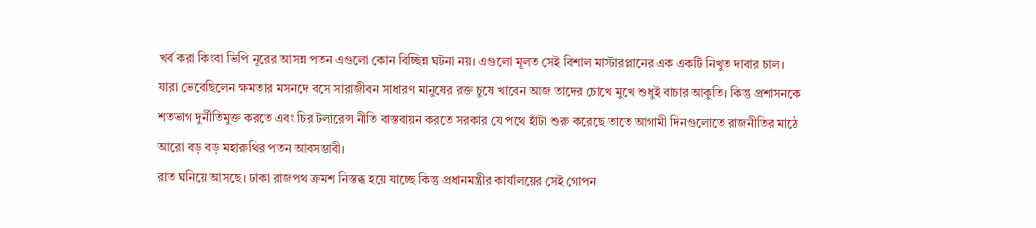খর্ব করা কিংবা ভিপি নূরের আসন্ন পতন এগুলো কোন বিচ্ছিন্ন ঘটনা নয়। এগুলো মূলত সেই বিশাল মাস্টারপ্লানের এক একটি নিখুত দাবার চাল।
যারা ভেবেছিলেন ক্ষমতার মসনদে বসে সারাজীবন সাধারণ মানুষের রক্ত চুষে খাবেন আজ তাদের চোখে মুখে শুধুই বাচার আকুতি। কিন্তু প্রশাসনকে শতভাগ দুর্নীতিমুক্ত করতে এবং চির টলারেন্স নীতি বাস্তবায়ন করতে সরকার যে পথে হাঁটা শুরু করেছে তাতে আগামী দিনগুলোতে রাজনীতির মাঠে আরো বড় বড় মহারুথির পতন আবসম্ভাবী।
রাত ঘনিয়ে আসছে। ঢাকা রাজপথ ক্রমশ নিস্তব্ধ হয়ে যাচ্ছে কিন্তু প্রধানমন্ত্রীর কার্যালয়ের সেই গোপন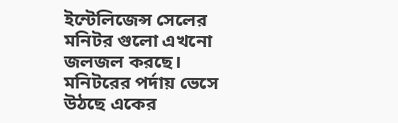ইন্টেলিজেন্স সেলের মনিটর গুলো এখনো জলজল করছে। মনিটরের পর্দায় ভেসে উঠছে একের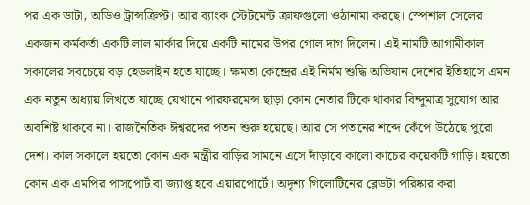পর এক ডাটা, অডিও ট্রান্সক্রিপ্ট। আর ব্যাংক স্টেটমেন্ট ক্রাফগুলো ওঠানামা করছে। স্পেশাল সেলের একজন কর্মকর্তা একটি লাল মার্কার দিয়ে একটি নামের উপর গোল দাগ দিলেন। এই নামটি আগামীকাল সকালের সবচেয়ে বড় হেডলাইন হতে যাচ্ছে। ক্ষমতা কেন্দ্রের এই নির্মম শুদ্ধি অভিযান দেশের ইতিহাসে এমন এক নতুন অধ্যায় লিখতে যাচ্ছে যেখানে পারফরমেন্স ছাড়া কোন নেতার টিকে থাকার বিন্দুমাত্র সুযোগ আর অবশিষ্ট থাকবে না। রাজনৈতিক ঈশ্বরদের পতন শুরু হয়েছে। আর সে পতনের শব্দে কেঁপে উঠেছে পুরো দেশ। কাল সকালে হয়তো কোন এক মন্ত্রীর বাড়ির সামনে এসে দাঁড়াবে কালো কাচের কয়েকটি গাড়ি। হয়তো কোন এক এমপির পাসপোর্ট বা জ্যাপ্ত হবে এয়ারপোর্টে। অদৃশ্য গিলোটিনের ব্লেডটা পরিষ্কার করা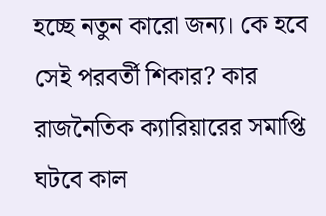হচ্ছে নতুন কারো জন্য। কে হবে সেই পরবর্তী শিকার? কার রাজনৈতিক ক্যারিয়ারের সমাপ্তি ঘটবে কাল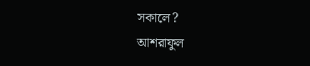সকালে?
আশরাফুল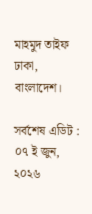মাহমুদ তাইফ
ঢাকা, বাংলাদেশ।

সর্বশেষ এডিট : ০৭ ই জুন, ২০২৬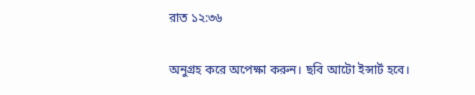রাত ১২:৩৬

অনুগ্রহ করে অপেক্ষা করুন। ছবি আটো ইন্সার্ট হবে।